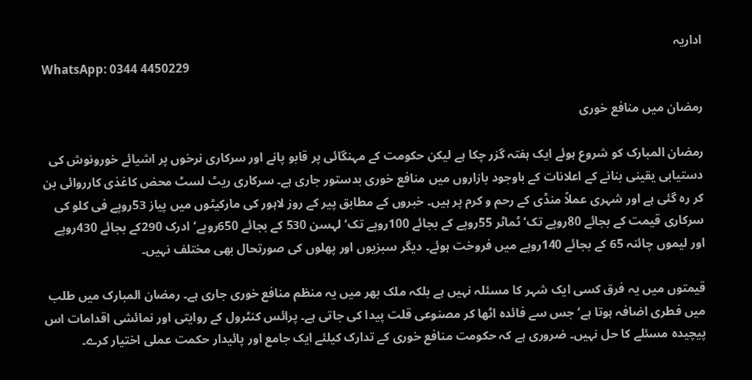اداریہ
WhatsApp: 0344 4450229

رمضان میں منافع خوری

رمضان المبارک کو شروع ہوئے ایک ہفتہ گزر چکا ہے لیکن حکومت کے مہنگائی پر قابو پانے اور سرکاری نرخوں پر اشیائے خورونوش کی دستیابی یقینی بنانے کے اعلانات کے باوجود بازاروں میں منافع خوری بدستور جاری ہے۔ سرکاری ریٹ لسٹ محض کاغذی کارروائی بن کر رہ گئی ہے اور شہری عملاً منڈی کے رحم و کرم پر ہیں۔ خبروں کے مطابق پیر کے روز لاہور کی مارکیٹوں میں پیاز 53روپے فی کلو کی سرکاری قیمت کے بجائے 80روپے تک‘ ٹماٹر 55روپے کے بجائے 100روپے تک‘ لہسن 530 کے بجائے 650روپے‘ ادرک 290کے بجائے 430روپے اور لیموں چائنہ 65 کے بجائے 140روپے میں فروخت ہوئے۔ دیگر سبزیوں اور پھلوں کی صورتحال بھی مختلف نہیں۔

قیمتوں میں یہ فرق کسی ایک شہر کا مسئلہ نہیں ہے بلکہ ملک بھر میں یہ منظم منافع خوری جاری ہے۔ رمضان المبارک میں طلب میں فطری اضافہ ہوتا ہے‘ جس سے فائدہ اٹھا کر مصنوعی قلت پیدا کی جاتی ہے۔ پرائس کنٹرول کے روایتی اور نمائشی اقدامات اس پیچیدہ مسئلے کا حل نہیں۔ ضروری ہے کہ حکومت منافع خوری کے تدارک کیلئے ایک جامع اور پائیدار حکمت عملی اختیار کرے۔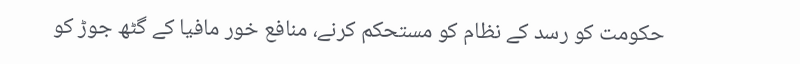حکومت کو رسد کے نظام کو مستحکم کرنے، منافع خور مافیا کے گٹھ جوڑ کو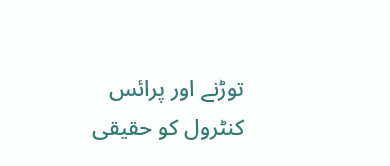توڑنے اور پرائس کنٹرول کو حقیقی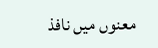معنوں میں نافذ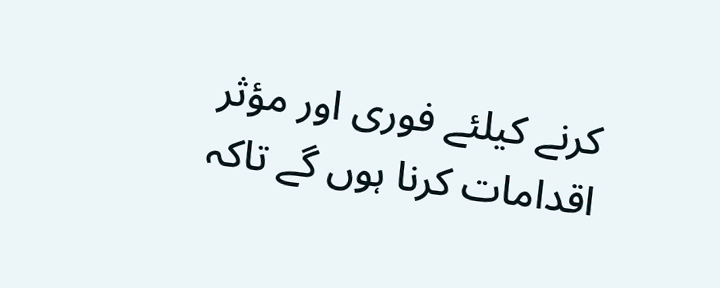کرنے کیلئے فوری اور مؤثر اقدامات کرنا ہوں گے تاکہ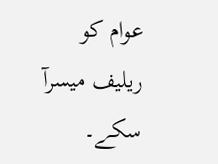عوام کو ریلیف میسرآ سکے۔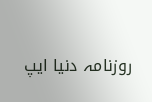روزنامہ دنیا ایپ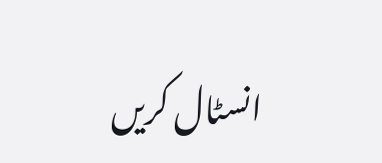انسٹال کریں